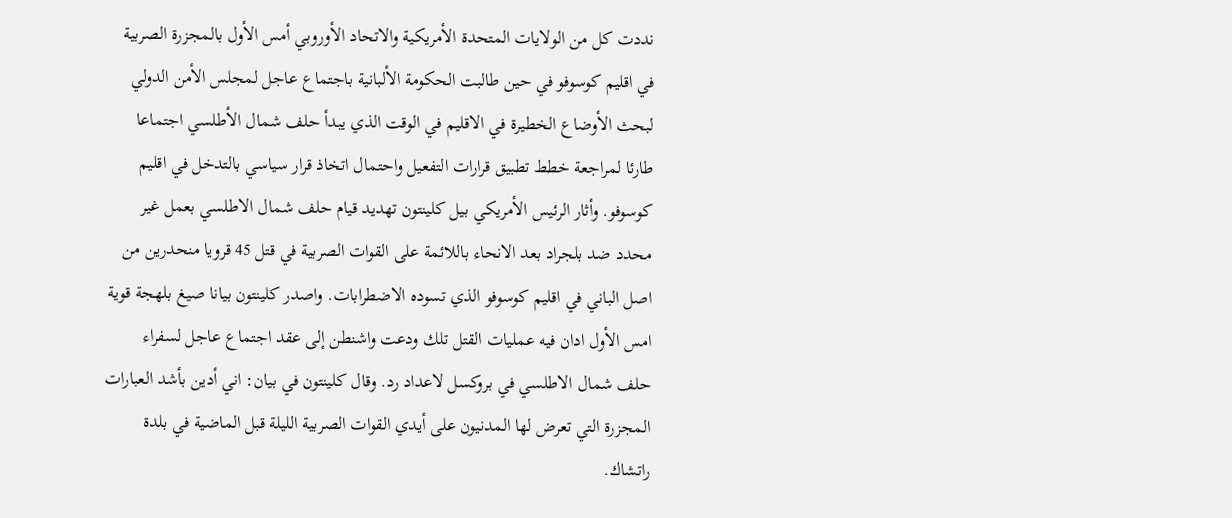نددت كل من الولايات المتحدة الأمريكية والاتحاد الأوروبي أمس الأول بالمجزرة الصربية في اقليم كوسوفو في حين طالبت الحكومة الألبانية باجتماع عاجل لمجلس الأمن الدولي لبحث الأوضاع الخطيرة في الاقليم في الوقت الذي يبدأ حلف شمال الأطلسي اجتماعا طارئا لمراجعة خطط تطبيق قرارات التفعيل واحتمال اتخاذ قرار سياسي بالتدخل في اقليم كوسوفو. وأثار الرئيس الأمريكي بيل كلينتون تهديد قيام حلف شمال الاطلسي بعمل غير محدد ضد بلجراد بعد الانحاء باللائمة على القوات الصربية في قتل 45 قرويا منحدرين من اصل الباني في اقليم كوسوفو الذي تسوده الاضطرابات. واصدر كلينتون بيانا صيغ بلهجة قوية امس الأول ادان فيه عمليات القتل تلك ودعت واشنطن إلى عقد اجتماع عاجل لسفراء حلف شمال الاطلسي في بروكسل لاعداد رد. وقال كلينتون في بيان: اني أدين بأشد العبارات المجزرة التي تعرض لها المدنيون على أيدي القوات الصربية الليلة قبل الماضية في بلدة راتشاك.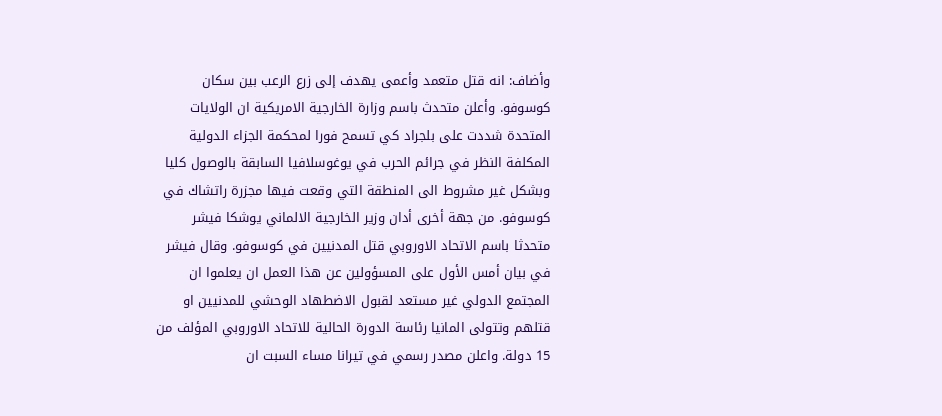وأضاف: انه قتل متعمد وأعمى يهدف إلى زرع الرعب بين سكان كوسوفو. وأعلن متحدث باسم وزارة الخارجية الامريكية ان الولايات المتحدة شددت على بلجراد كي تسمح فورا لمحكمة الجزاء الدولية المكلفة النظر في جرائم الحرب في يوغوسلافيا السابقة بالوصول كليا وبشكل غير مشروط الى المنطقة التي وقعت فيها مجزرة راتشاك في كوسوفو. من جهة أخرى أدان وزير الخارجية الالماني يوشكا فيشر متحدثا باسم الاتحاد الاوروبي قتل المدنيين في كوسوفو. وقال فيشر في بيان أمس الأول على المسؤولين عن هذا العمل ان يعلموا ان المجتمع الدولي غير مستعد لقبول الاضطهاد الوحشي للمدنيين او قتلهم وتتولى المانيا رئاسة الدورة الحالية للاتحاد الاوروبي المؤلف من 15 دولة. واعلن مصدر رسمي في تيرانا مساء السبت ان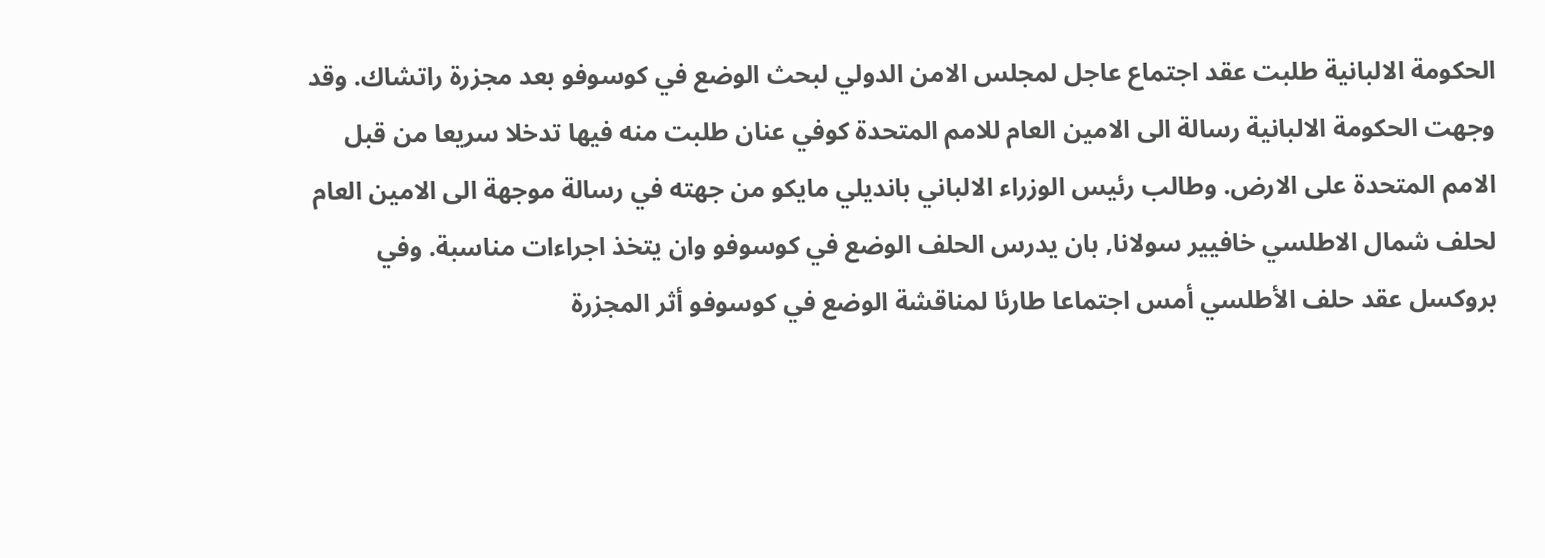الحكومة الالبانية طلبت عقد اجتماع عاجل لمجلس الامن الدولي لبحث الوضع في كوسوفو بعد مجزرة راتشاك. وقد وجهت الحكومة الالبانية رسالة الى الامين العام للامم المتحدة كوفي عنان طلبت منه فيها تدخلا سريعا من قبل الامم المتحدة على الارض. وطالب رئيس الوزراء الالباني بانديلي مايكو من جهته في رسالة موجهة الى الامين العام لحلف شمال الاطلسي خافيير سولانا, بان يدرس الحلف الوضع في كوسوفو وان يتخذ اجراءات مناسبة. وفي بروكسل عقد حلف الأطلسي أمس اجتماعا طارئا لمناقشة الوضع في كوسوفو أثر المجزرة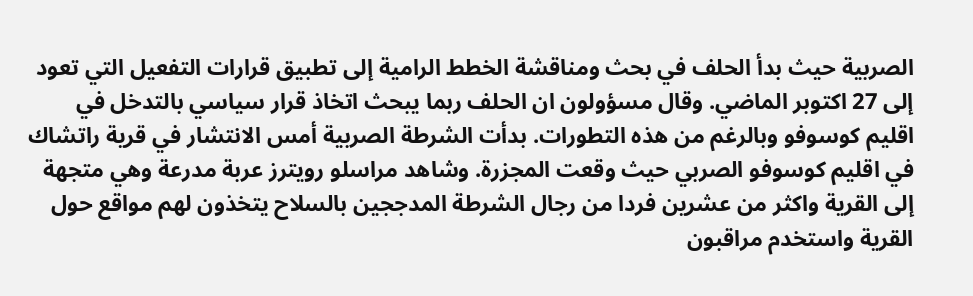الصربية حيث بدأ الحلف في بحث ومناقشة الخطط الرامية إلى تطبيق قرارات التفعيل التي تعود إلى 27 اكتوبر الماضي. وقال مسؤولون ان الحلف ربما يبحث اتخاذ قرار سياسي بالتدخل في اقليم كوسوفو وبالرغم من هذه التطورات. بدأت الشرطة الصربية أمس الانتشار في قرية راتشاك في اقليم كوسوفو الصربي حيث وقعت المجزرة. وشاهد مراسلو رويترز عربة مدرعة وهي متجهة إلى القرية واكثر من عشرين فردا من رجال الشرطة المدججين بالسلاح يتخذون لهم مواقع حول القرية واستخدم مراقبون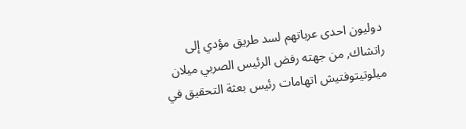دوليون احدى عرباتهم لسد طريق مؤدي إلى راتشاك, من جهته رفض الرئيس الصربي ميلان ميلوتيتوفتيش اتهامات رئيس بعثة التحقيق في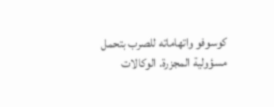كوسوفو واتهاماته للصرب بتحمل مسؤولية المجزرة. الوكالات